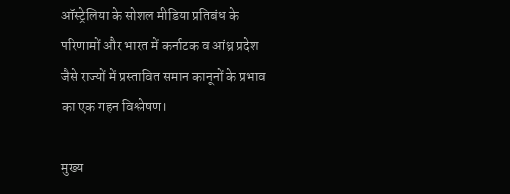ऑस्ट्रेलिया के सोशल मीडिया प्रतिबंध के परिणामों और भारत में कर्नाटक व आंध्र प्रदेश जैसे राज्यों में प्रस्तावित समान कानूनों के प्रभाव का एक गहन विश्लेषण।

मुख्य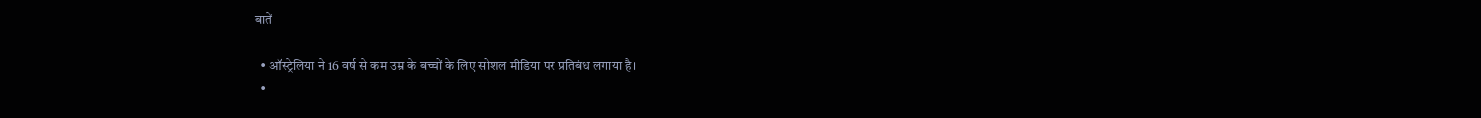बातें

  • ऑस्ट्रेलिया ने 16 वर्ष से कम उम्र के बच्चों के लिए सोशल मीडिया पर प्रतिबंध लगाया है।
  •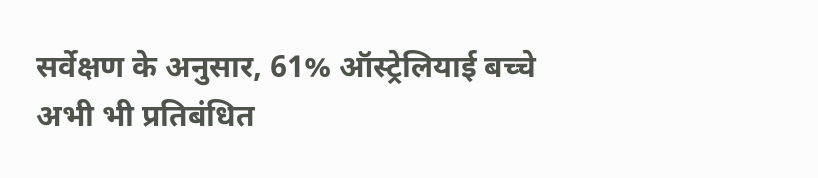सर्वेक्षण के अनुसार, 61% ऑस्ट्रेलियाई बच्चे अभी भी प्रतिबंधित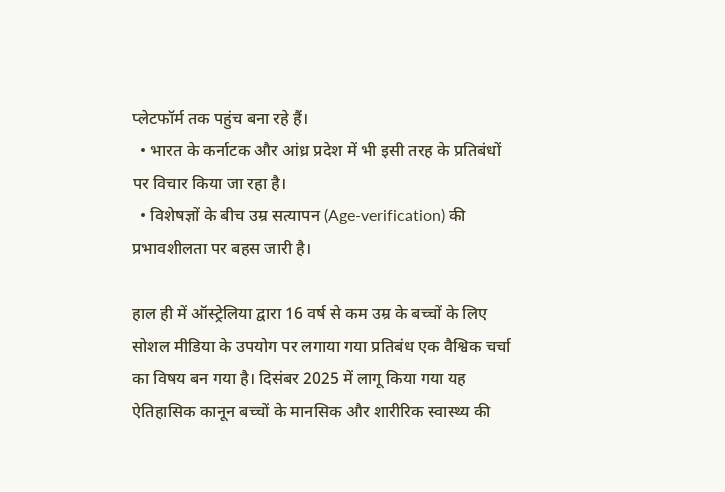प्लेटफॉर्म तक पहुंच बना रहे हैं।
  • भारत के कर्नाटक और आंध्र प्रदेश में भी इसी तरह के प्रतिबंधों पर विचार किया जा रहा है।
  • विशेषज्ञों के बीच उम्र सत्यापन (Age-verification) की प्रभावशीलता पर बहस जारी है।

हाल ही में ऑस्ट्रेलिया द्वारा 16 वर्ष से कम उम्र के बच्चों के लिए सोशल मीडिया के उपयोग पर लगाया गया प्रतिबंध एक वैश्विक चर्चा का विषय बन गया है। दिसंबर 2025 में लागू किया गया यह ऐतिहासिक कानून बच्चों के मानसिक और शारीरिक स्वास्थ्य की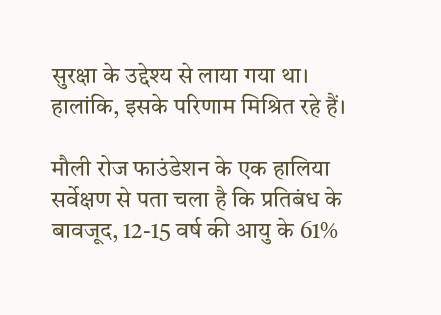सुरक्षा के उद्देश्य से लाया गया था। हालांकि, इसके परिणाम मिश्रित रहे हैं।

मौली रोज फाउंडेशन के एक हालिया सर्वेक्षण से पता चला है कि प्रतिबंध के बावजूद, 12-15 वर्ष की आयु के 61%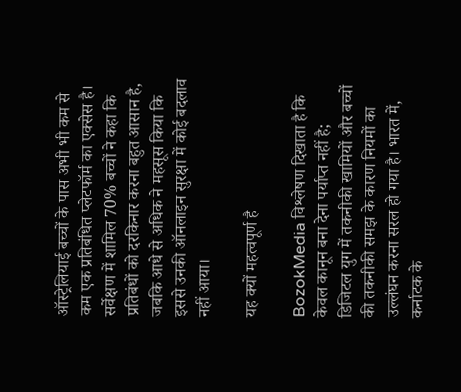ऑस्ट्रेलियाई बच्चों के पास अभी भी कम से कम एक प्रतिबंधित प्लेटफॉर्म का एक्सेस है। सर्वेक्षण में शामिल 70% बच्चों ने कहा कि प्रतिबंधों को दरकिनार करना बहुत आसान है, जबकि आधे से अधिक ने महसूस किया कि इससे उनकी ऑनलाइन सुरक्षा में कोई बदलाव नहीं आया।

यह क्यों महत्वपूर्ण है

BozokMedia विश्लेषण दिखाता है कि केवल कानून बना देना पर्याप्त नहीं है; डिजिटल युग में तकनीकी खामियों और बच्चों की तकनीकी समझ के कारण नियमों का उल्लंघन करना सरल हो गया है। भारत में, कर्नाटक के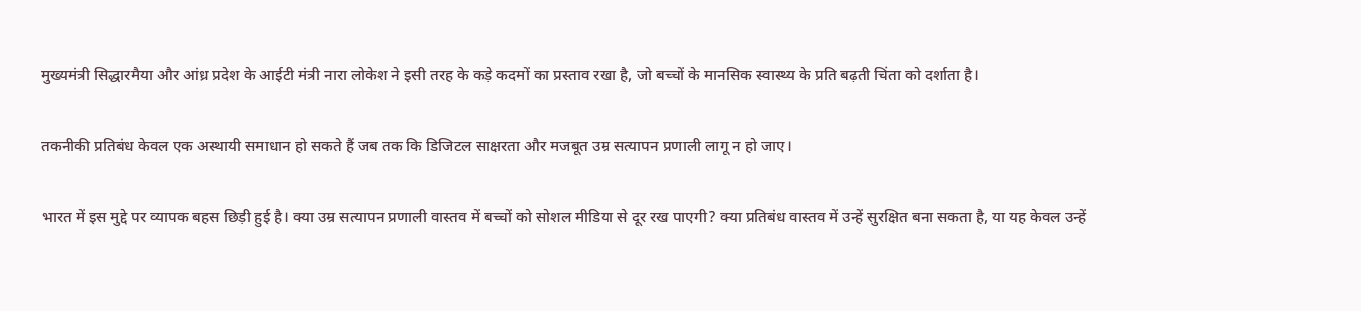मुख्यमंत्री सिद्धारमैया और आंध्र प्रदेश के आईटी मंत्री नारा लोकेश ने इसी तरह के कड़े कदमों का प्रस्ताव रखा है, जो बच्चों के मानसिक स्वास्थ्य के प्रति बढ़ती चिंता को दर्शाता है।

तकनीकी प्रतिबंध केवल एक अस्थायी समाधान हो सकते हैं जब तक कि डिजिटल साक्षरता और मजबूत उम्र सत्यापन प्रणाली लागू न हो जाए।

भारत में इस मुद्दे पर व्यापक बहस छिड़ी हुई है। क्या उम्र सत्यापन प्रणाली वास्तव में बच्चों को सोशल मीडिया से दूर रख पाएगी? क्या प्रतिबंध वास्तव में उन्हें सुरक्षित बना सकता है, या यह केवल उन्हें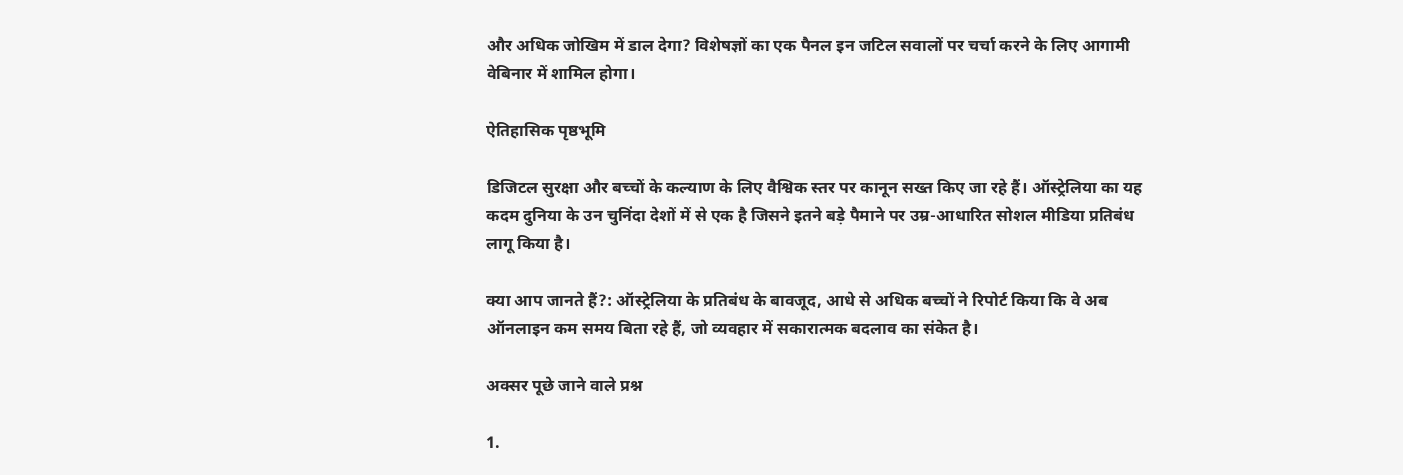और अधिक जोखिम में डाल देगा? विशेषज्ञों का एक पैनल इन जटिल सवालों पर चर्चा करने के लिए आगामी वेबिनार में शामिल होगा।

ऐतिहासिक पृष्ठभूमि

डिजिटल सुरक्षा और बच्चों के कल्याण के लिए वैश्विक स्तर पर कानून सख्त किए जा रहे हैं। ऑस्ट्रेलिया का यह कदम दुनिया के उन चुनिंदा देशों में से एक है जिसने इतने बड़े पैमाने पर उम्र-आधारित सोशल मीडिया प्रतिबंध लागू किया है।

क्या आप जानते हैं?: ऑस्ट्रेलिया के प्रतिबंध के बावजूद, आधे से अधिक बच्चों ने रिपोर्ट किया कि वे अब ऑनलाइन कम समय बिता रहे हैं, जो व्यवहार में सकारात्मक बदलाव का संकेत है।

अक्सर पूछे जाने वाले प्रश्न

1.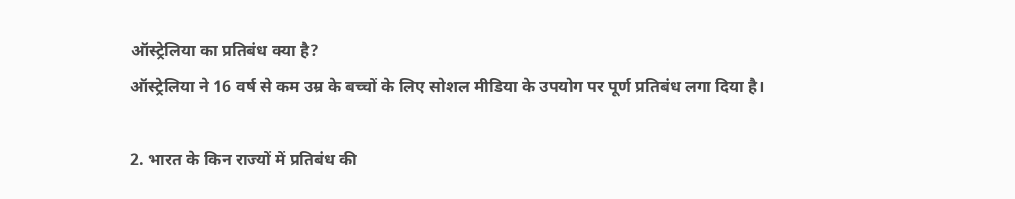ऑस्ट्रेलिया का प्रतिबंध क्या है?
ऑस्ट्रेलिया ने 16 वर्ष से कम उम्र के बच्चों के लिए सोशल मीडिया के उपयोग पर पूर्ण प्रतिबंध लगा दिया है।

2. भारत के किन राज्यों में प्रतिबंध की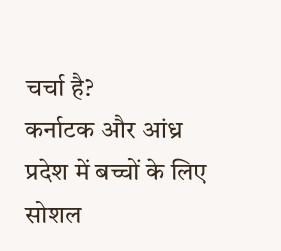चर्चा है?
कर्नाटक और आंध्र प्रदेश में बच्चों के लिए सोशल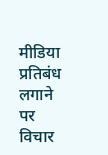मीडिया प्रतिबंध लगाने पर विचार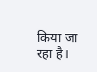किया जा रहा है।